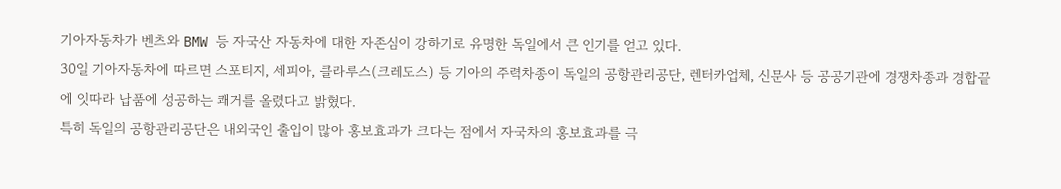기아자동차가 벤츠와 BMW 등 자국산 자동차에 대한 자존심이 강하기로 유명한 독일에서 큰 인기를 얻고 있다.
30일 기아자동차에 따르면 스포티지, 세피아, 클라루스(크레도스) 등 기아의 주력차종이 독일의 공항관리공단, 렌터카업체, 신문사 등 공공기관에 경쟁차종과 경합끝에 잇따라 납품에 성공하는 쾌거를 올렸다고 밝혔다.
특히 독일의 공항관리공단은 내외국인 출입이 많아 홍보효과가 크다는 점에서 자국차의 홍보효과를 극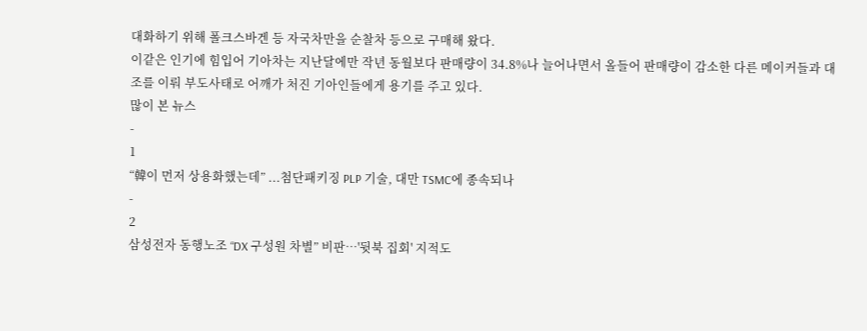대화하기 위해 폴크스바겐 등 자국차만을 순찰차 등으로 구매해 왔다.
이같은 인기에 힘입어 기아차는 지난달에만 작년 동월보다 판매량이 34.8%나 늘어나면서 올들어 판매량이 감소한 다른 메이커들과 대조를 이뤄 부도사태로 어깨가 처진 기아인들에게 용기를 주고 있다.
많이 본 뉴스
-
1
“韓이 먼저 상용화했는데” ...첨단패키징 PLP 기술, 대만 TSMC에 종속되나
-
2
삼성전자 동행노조 “DX 구성원 차별” 비판…'뒷북 집회' 지적도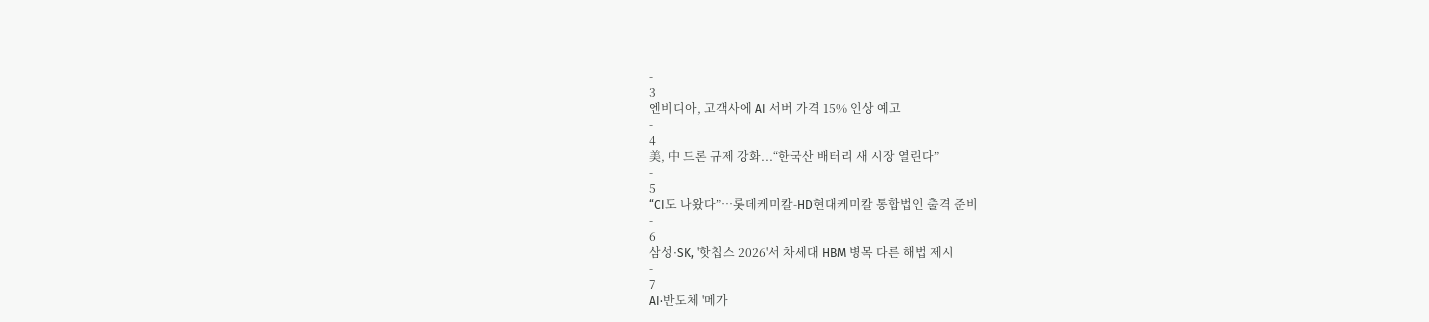-
3
엔비디아, 고객사에 AI 서버 가격 15% 인상 예고
-
4
美, 中 드론 규제 강화...“한국산 배터리 새 시장 열린다”
-
5
“CI도 나왔다”…롯데케미칼-HD현대케미칼 통합법인 출격 준비
-
6
삼성·SK, '핫칩스 2026'서 차세대 HBM 병목 다른 해법 제시
-
7
AI·반도체 '메가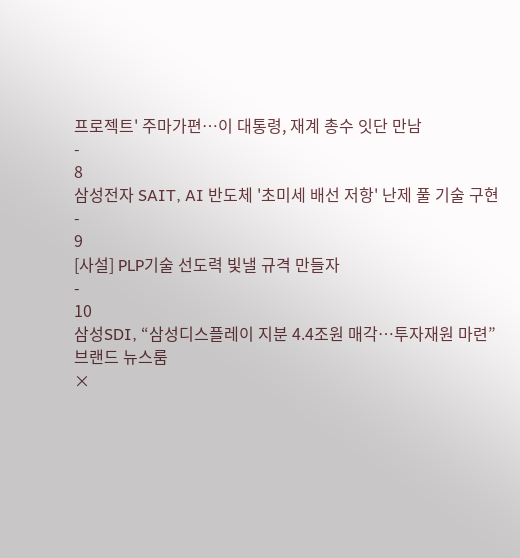프로젝트' 주마가편…이 대통령, 재계 총수 잇단 만남
-
8
삼성전자 SAIT, AI 반도체 '초미세 배선 저항' 난제 풀 기술 구현
-
9
[사설] PLP기술 선도력 빛낼 규격 만들자
-
10
삼성SDI, “삼성디스플레이 지분 4.4조원 매각…투자재원 마련”
브랜드 뉴스룸
×